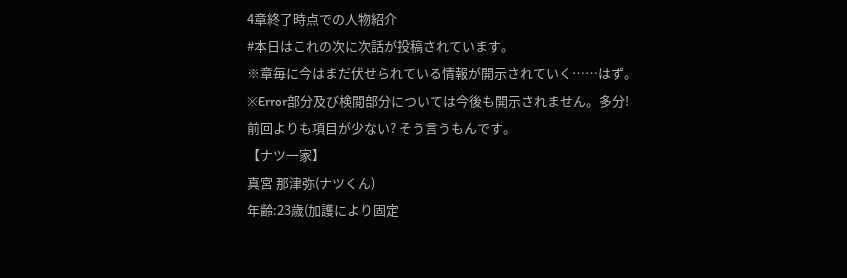4章終了時点での人物紹介
#本日はこれの次に次話が投稿されています。
※章毎に今はまだ伏せられている情報が開示されていく……はず。
※Error部分及び検閲部分については今後も開示されません。多分!
前回よりも項目が少ない? そう言うもんです。
【ナツ一家】
真宮 那津弥(ナツくん)
年齢:23歳(加護により固定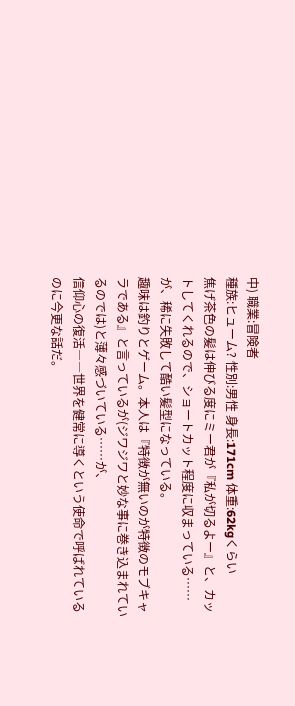中) 職業:冒険者
種族:ヒューム? 性別:男性 身長:171cm 体重:62kgくらい
焦げ茶色の髪は伸びる度にミー君が『私が切るよー』と、カットしてくれるので、ショートカット程度に収まっている……が、稀に失敗して酷い髪型になっている。
趣味は釣りとゲーム。本人は『特徴が無いのが特徴のモブキャラである』と言っているが(ジワジワと妙な事に巻き込まれているのでは)と薄々感づいている……が、
信仰心の復活――世界を健常に導くという使命で呼ばれているのに今更な話だ。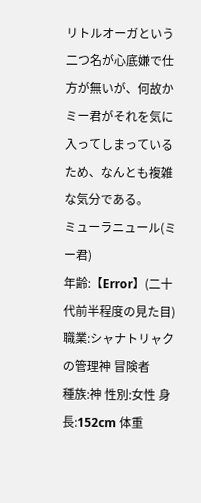リトルオーガという二つ名が心底嫌で仕方が無いが、何故かミー君がそれを気に入ってしまっているため、なんとも複雑な気分である。
ミューラニュール(ミー君)
年齢:【Error】(二十代前半程度の見た目)職業:シャナトリャクの管理神 冒険者
種族:神 性別:女性 身長:152cm 体重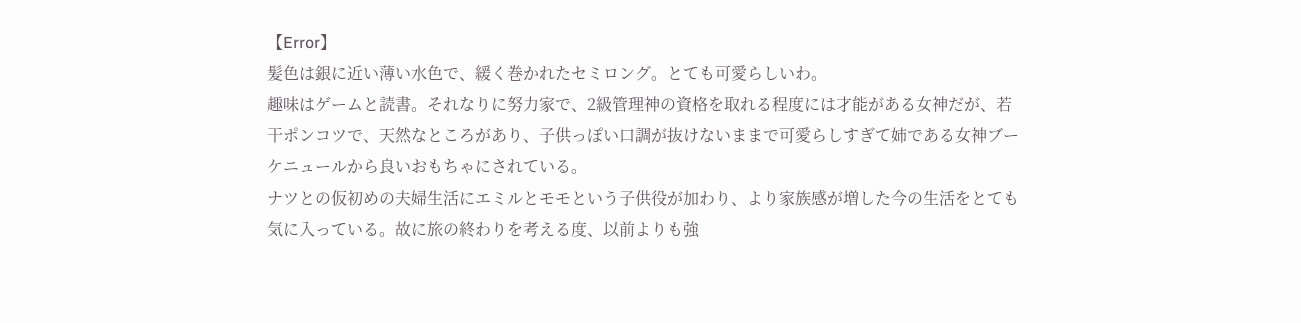【Error】
髪色は銀に近い薄い水色で、緩く巻かれたセミロング。とても可愛らしいわ。
趣味はゲームと読書。それなりに努力家で、2級管理神の資格を取れる程度には才能がある女神だが、若干ポンコツで、天然なところがあり、子供っぽい口調が抜けないままで可愛らしすぎて姉である女神ブーケニュールから良いおもちゃにされている。
ナツとの仮初めの夫婦生活にエミルとモモという子供役が加わり、より家族感が増した今の生活をとても気に入っている。故に旅の終わりを考える度、以前よりも強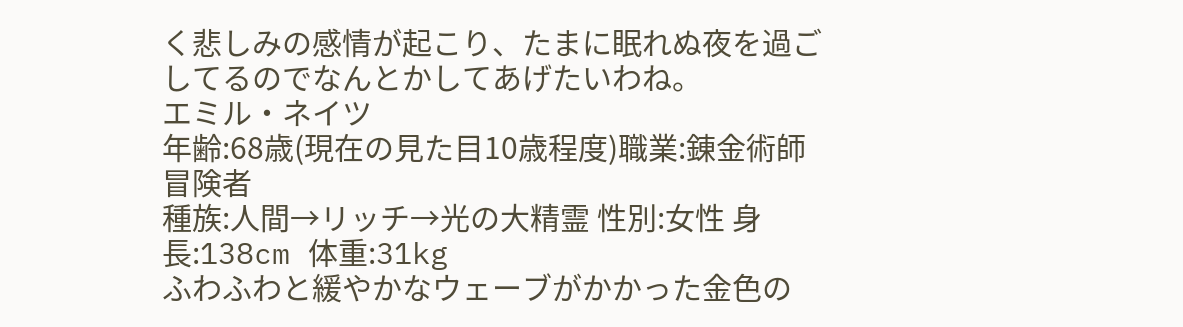く悲しみの感情が起こり、たまに眠れぬ夜を過ごしてるのでなんとかしてあげたいわね。
エミル・ネイツ
年齢:68歳(現在の見た目10歳程度)職業:錬金術師 冒険者
種族:人間→リッチ→光の大精霊 性別:女性 身長:138cm 体重:31kg
ふわふわと緩やかなウェーブがかかった金色の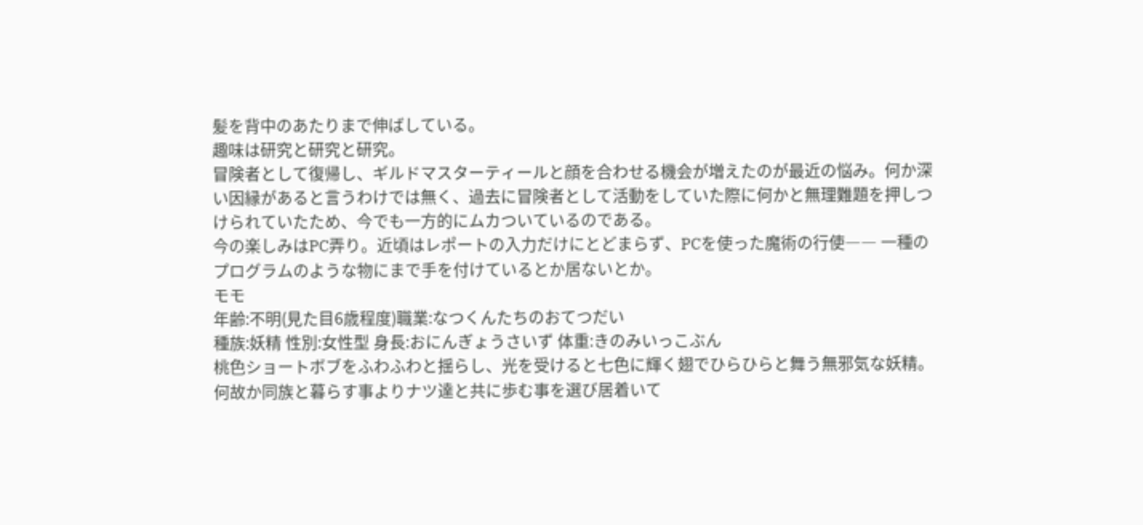髪を背中のあたりまで伸ばしている。
趣味は研究と研究と研究。
冒険者として復帰し、ギルドマスターティールと顔を合わせる機会が増えたのが最近の悩み。何か深い因縁があると言うわけでは無く、過去に冒険者として活動をしていた際に何かと無理難題を押しつけられていたため、今でも一方的にムカついているのである。
今の楽しみはPC弄り。近頃はレポートの入力だけにとどまらず、PCを使った魔術の行使―― 一種のプログラムのような物にまで手を付けているとか居ないとか。
モモ
年齢:不明(見た目6歳程度)職業:なつくんたちのおてつだい
種族:妖精 性別:女性型 身長:おにんぎょうさいず 体重:きのみいっこぶん
桃色ショートボブをふわふわと揺らし、光を受けると七色に輝く翅でひらひらと舞う無邪気な妖精。何故か同族と暮らす事よりナツ達と共に歩む事を選び居着いて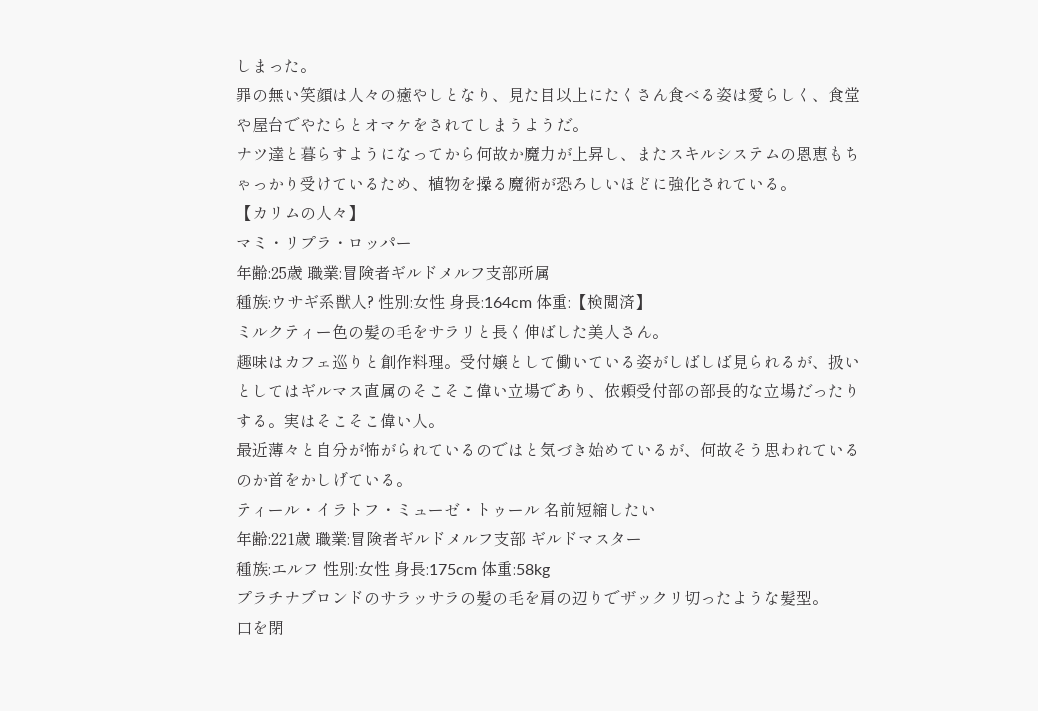しまった。
罪の無い笑顔は人々の癒やしとなり、見た目以上にたくさん食べる姿は愛らしく、食堂や屋台でやたらとオマケをされてしまうようだ。
ナツ達と暮らすようになってから何故か魔力が上昇し、またスキルシステムの恩恵もちゃっかり受けているため、植物を操る魔術が恐ろしいほどに強化されている。
【カリムの人々】
マミ・リプラ・ロッパー
年齢:25歳 職業:冒険者ギルドメルフ支部所属
種族:ウサギ系獣人? 性別:女性 身長:164cm 体重:【検閲済】
ミルクティー色の髪の毛をサラリと長く伸ばした美人さん。
趣味はカフェ巡りと創作料理。受付嬢として働いている姿がしばしば見られるが、扱いとしてはギルマス直属のそこそこ偉い立場であり、依頼受付部の部長的な立場だったりする。実はそこそこ偉い人。
最近薄々と自分が怖がられているのではと気づき始めているが、何故そう思われているのか首をかしげている。
ティール・イラトフ・ミューゼ・トゥール 名前短縮したい
年齢:221歳 職業:冒険者ギルドメルフ支部 ギルドマスター
種族:エルフ 性別:女性 身長:175cm 体重:58kg
プラチナブロンドのサラッサラの髪の毛を肩の辺りでザックリ切ったような髪型。
口を閉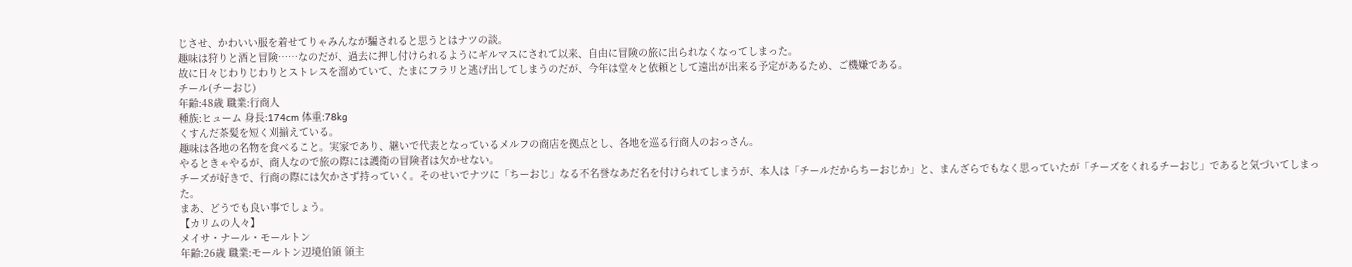じさせ、かわいい服を着せてりゃみんなが騙されると思うとはナツの談。
趣味は狩りと酒と冒険……なのだが、過去に押し付けられるようにギルマスにされて以来、自由に冒険の旅に出られなくなってしまった。
故に日々じわりじわりとストレスを溜めていて、たまにフラリと逃げ出してしまうのだが、今年は堂々と依頼として遠出が出来る予定があるため、ご機嫌である。
チール(チーおじ)
年齢:48歳 職業:行商人
種族:ヒューム 身長:174cm 体重:78kg
くすんだ茶髪を短く刈揃えている。
趣味は各地の名物を食べること。実家であり、継いで代表となっているメルフの商店を拠点とし、各地を巡る行商人のおっさん。
やるときゃやるが、商人なので旅の際には護衛の冒険者は欠かせない。
チーズが好きで、行商の際には欠かさず持っていく。そのせいでナツに「ちーおじ」なる不名誉なあだ名を付けられてしまうが、本人は「チールだからちーおじか」と、まんざらでもなく思っていたが「チーズをくれるチーおじ」であると気づいてしまった。
まあ、どうでも良い事でしょう。
【カリムの人々】
メイサ・ナール・モールトン
年齢:26歳 職業:モールトン辺境伯領 領主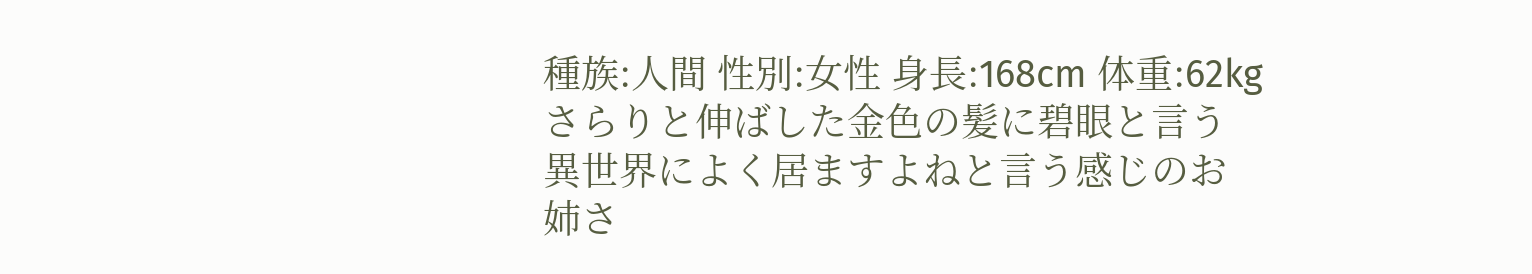種族:人間 性別:女性 身長:168cm 体重:62kg
さらりと伸ばした金色の髪に碧眼と言う異世界によく居ますよねと言う感じのお姉さ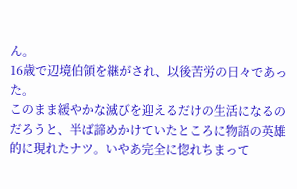ん。
16歳で辺境伯領を継がされ、以後苦労の日々であった。
このまま緩やかな滅びを迎えるだけの生活になるのだろうと、半ば諦めかけていたところに物語の英雄的に現れたナツ。いやあ完全に惚れちまって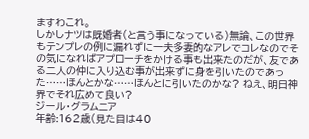ますわこれ。
しかしナツは既婚者(と言う事になっている)無論、この世界もテンプレの例に漏れずに一夫多妻的なアレでコレなのでその気になればアプローチをかける事も出来たのだが、友である二人の仲に入り込む事が出来ずに身を引いたのであった……ほんとかな……ほんとに引いたのかな? ねえ、明日神界でそれ広めて良い?
ジール・グラムニア
年齢:162歳(見た目は40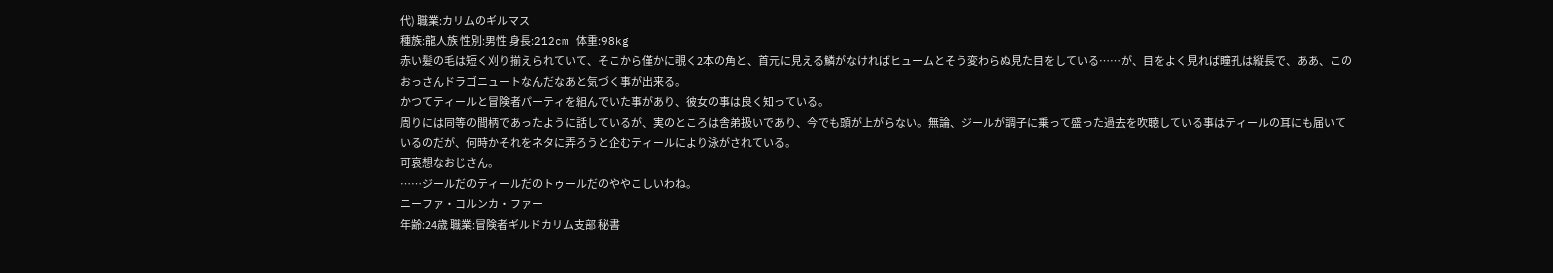代) 職業:カリムのギルマス
種族:龍人族 性別:男性 身長:212cm 体重:98kg
赤い髪の毛は短く刈り揃えられていて、そこから僅かに覗く2本の角と、首元に見える鱗がなければヒュームとそう変わらぬ見た目をしている……が、目をよく見れば瞳孔は縦長で、ああ、このおっさんドラゴニュートなんだなあと気づく事が出来る。
かつてティールと冒険者パーティを組んでいた事があり、彼女の事は良く知っている。
周りには同等の間柄であったように話しているが、実のところは舎弟扱いであり、今でも頭が上がらない。無論、ジールが調子に乗って盛った過去を吹聴している事はティールの耳にも届いているのだが、何時かそれをネタに弄ろうと企むティールにより泳がされている。
可哀想なおじさん。
……ジールだのティールだのトゥールだのややこしいわね。
ニーファ・コルンカ・ファー
年齢:24歳 職業:冒険者ギルドカリム支部 秘書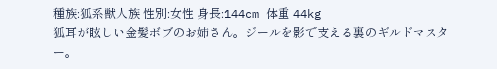種族:狐系獣人族 性別:女性 身長:144cm 体重 44kg
狐耳が眩しい金髪ボブのお姉さん。ジールを影で支える裏のギルドマスター。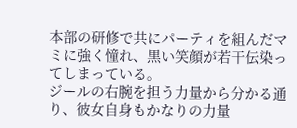本部の研修で共にパーティを組んだマミに強く憧れ、黒い笑顔が若干伝染ってしまっている。
ジールの右腕を担う力量から分かる通り、彼女自身もかなりの力量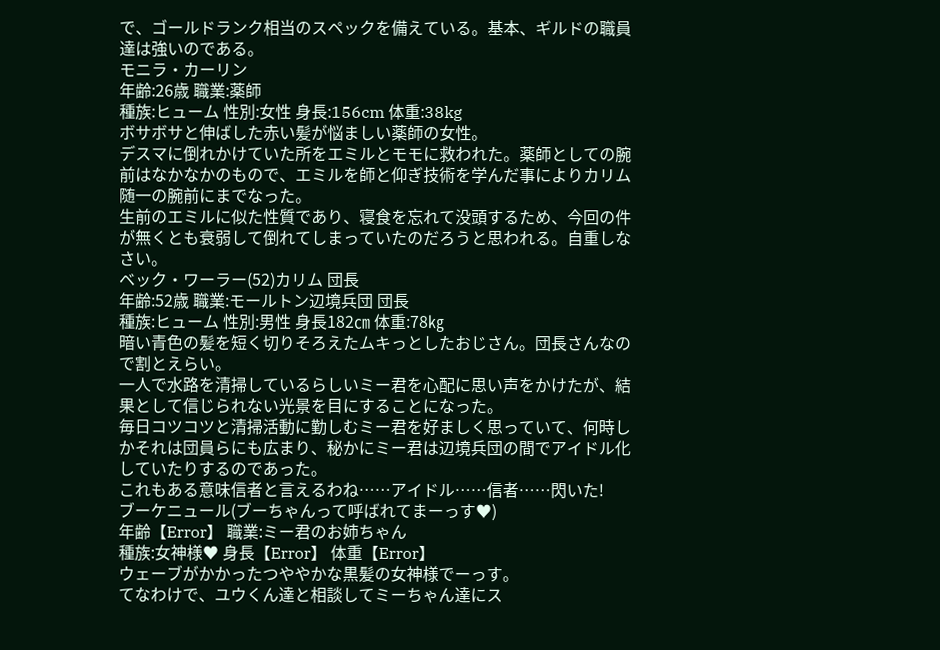で、ゴールドランク相当のスペックを備えている。基本、ギルドの職員達は強いのである。
モニラ・カーリン
年齢:26歳 職業:薬師
種族:ヒューム 性別:女性 身長:156cm 体重:38kg
ボサボサと伸ばした赤い髪が悩ましい薬師の女性。
デスマに倒れかけていた所をエミルとモモに救われた。薬師としての腕前はなかなかのもので、エミルを師と仰ぎ技術を学んだ事によりカリム随一の腕前にまでなった。
生前のエミルに似た性質であり、寝食を忘れて没頭するため、今回の件が無くとも衰弱して倒れてしまっていたのだろうと思われる。自重しなさい。
ベック・ワーラー(52)カリム 団長
年齢:52歳 職業:モールトン辺境兵団 団長
種族:ヒューム 性別:男性 身長182㎝ 体重:78㎏
暗い青色の髪を短く切りそろえたムキっとしたおじさん。団長さんなので割とえらい。
一人で水路を清掃しているらしいミー君を心配に思い声をかけたが、結果として信じられない光景を目にすることになった。
毎日コツコツと清掃活動に勤しむミー君を好ましく思っていて、何時しかそれは団員らにも広まり、秘かにミー君は辺境兵団の間でアイドル化していたりするのであった。
これもある意味信者と言えるわね……アイドル……信者……閃いた!
ブーケニュール(ブーちゃんって呼ばれてまーっす♥)
年齢【Error】 職業:ミー君のお姉ちゃん
種族:女神様♥ 身長【Error】 体重【Error】
ウェーブがかかったつややかな黒髪の女神様でーっす。
てなわけで、ユウくん達と相談してミーちゃん達にス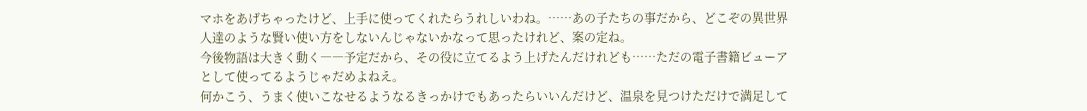マホをあげちゃったけど、上手に使ってくれたらうれしいわね。……あの子たちの事だから、どこぞの異世界人達のような賢い使い方をしないんじゃないかなって思ったけれど、案の定ね。
今後物語は大きく動く――予定だから、その役に立てるよう上げたんだけれども……ただの電子書籍ビューアとして使ってるようじゃだめよねえ。
何かこう、うまく使いこなせるようなるきっかけでもあったらいいんだけど、温泉を見つけただけで満足して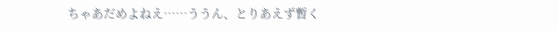ちゃあだめよねえ……ううん、とりあえず暫く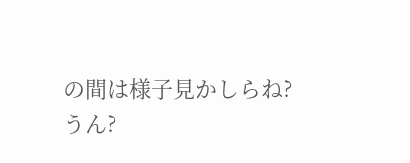の間は様子見かしらね?
うん?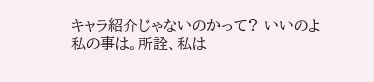キャラ紹介じゃないのかって? いいのよ私の事は。所詮、私は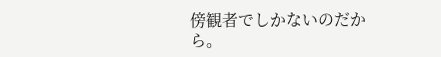傍観者でしかないのだから。